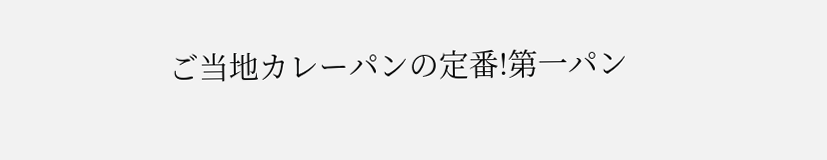ご当地カレーパンの定番!第一パン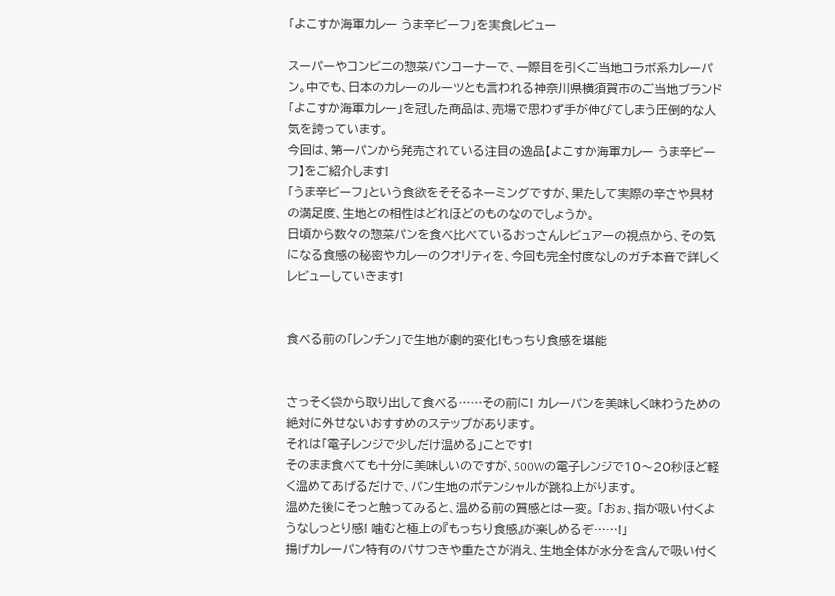「よこすか海軍カレー うま辛ビーフ」を実食レビュー

スーパーやコンビニの惣菜パンコーナーで、一際目を引くご当地コラボ系カレーパン。中でも、日本のカレーのルーツとも言われる神奈川県横須賀市のご当地ブランド「よこすか海軍カレー」を冠した商品は、売場で思わず手が伸びてしまう圧倒的な人気を誇っています。
今回は、第一パンから発売されている注目の逸品【よこすか海軍カレー うま辛ビーフ】をご紹介します!
「うま辛ビーフ」という食欲をそそるネーミングですが、果たして実際の辛さや具材の満足度、生地との相性はどれほどのものなのでしょうか。
日頃から数々の惣菜パンを食べ比べているおっさんレビュアーの視点から、その気になる食感の秘密やカレーのクオリティを、今回も完全忖度なしのガチ本音で詳しくレビューしていきます!


食べる前の「レンチン」で生地が劇的変化!もっちり食感を堪能


さっそく袋から取り出して食べる……その前に! カレーパンを美味しく味わうための絶対に外せないおすすめのステップがあります。
それは「電子レンジで少しだけ温める」ことです!
そのまま食べても十分に美味しいのですが、500Wの電子レンジで10〜20秒ほど軽く温めてあげるだけで、パン生地のポテンシャルが跳ね上がります。
温めた後にそっと触ってみると、温める前の質感とは一変。 「おぉ、指が吸い付くようなしっとり感! 噛むと極上の『もっちり食感』が楽しめるぞ……!」
揚げカレーパン特有のパサつきや重たさが消え、生地全体が水分を含んで吸い付く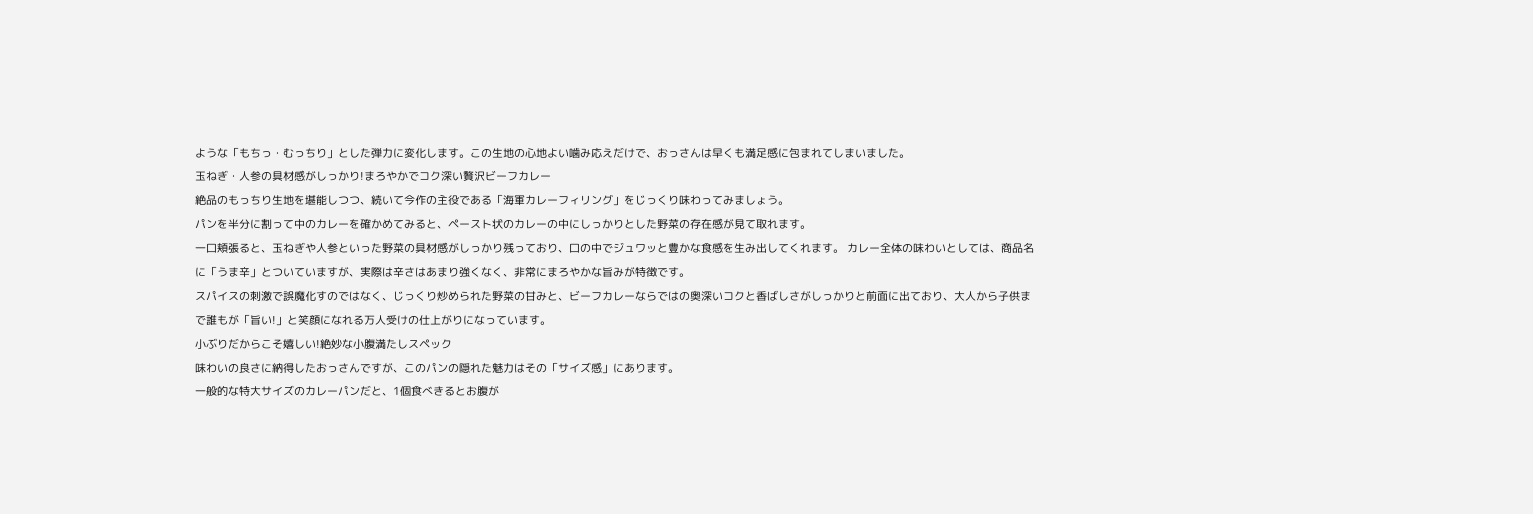ような「もちっ・むっちり」とした弾力に変化します。この生地の心地よい噛み応えだけで、おっさんは早くも満足感に包まれてしまいました。
玉ねぎ・人参の具材感がしっかり!まろやかでコク深い贅沢ビーフカレー
絶品のもっちり生地を堪能しつつ、続いて今作の主役である「海軍カレーフィリング」をじっくり味わってみましょう。
パンを半分に割って中のカレーを確かめてみると、ペースト状のカレーの中にしっかりとした野菜の存在感が見て取れます。
一口頬張ると、玉ねぎや人参といった野菜の具材感がしっかり残っており、口の中でジュワッと豊かな食感を生み出してくれます。 カレー全体の味わいとしては、商品名に「うま辛」とついていますが、実際は辛さはあまり強くなく、非常にまろやかな旨みが特徴です。
スパイスの刺激で誤魔化すのではなく、じっくり炒められた野菜の甘みと、ビーフカレーならではの奥深いコクと香ばしさがしっかりと前面に出ており、大人から子供まで誰もが「旨い!」と笑顔になれる万人受けの仕上がりになっています。
小ぶりだからこそ嬉しい!絶妙な小腹満たしスペック
味わいの良さに納得したおっさんですが、このパンの隠れた魅力はその「サイズ感」にあります。
一般的な特大サイズのカレーパンだと、1個食べきるとお腹が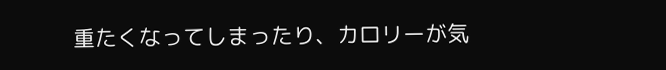重たくなってしまったり、カロリーが気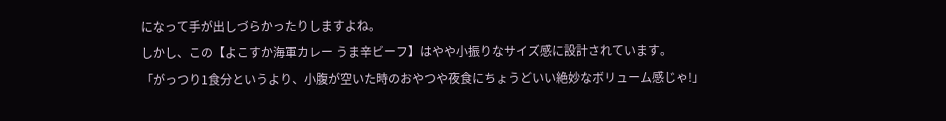になって手が出しづらかったりしますよね。
しかし、この【よこすか海軍カレー うま辛ビーフ】はやや小振りなサイズ感に設計されています。
「がっつり1食分というより、小腹が空いた時のおやつや夜食にちょうどいい絶妙なボリューム感じゃ!」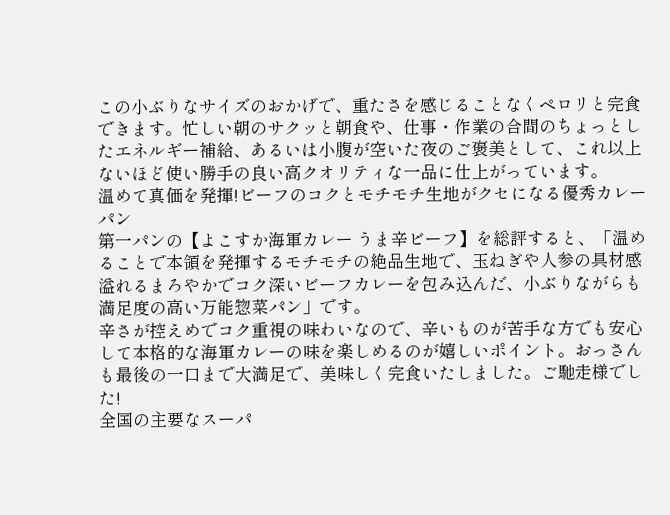この小ぶりなサイズのおかげで、重たさを感じることなくペロリと完食できます。忙しい朝のサクッと朝食や、仕事・作業の合間のちょっとしたエネルギー補給、あるいは小腹が空いた夜のご褒美として、これ以上ないほど使い勝手の良い高クオリティな一品に仕上がっています。
温めて真価を発揮!ビーフのコクとモチモチ生地がクセになる優秀カレーパン
第一パンの【よこすか海軍カレー うま辛ビーフ】を総評すると、「温めることで本領を発揮するモチモチの絶品生地で、玉ねぎや人参の具材感溢れるまろやかでコク深いビーフカレーを包み込んだ、小ぶりながらも満足度の高い万能惣菜パン」です。
辛さが控えめでコク重視の味わいなので、辛いものが苦手な方でも安心して本格的な海軍カレーの味を楽しめるのが嬉しいポイント。おっさんも最後の一口まで大満足で、美味しく完食いたしました。ご馳走様でした!
全国の主要なスーパ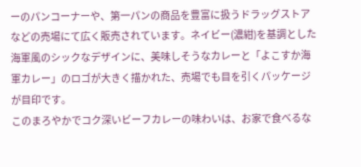ーのパンコーナーや、第一パンの商品を豊富に扱うドラッグストアなどの売場にて広く販売されています。ネイビー(濃紺)を基調とした海軍風のシックなデザインに、美味しそうなカレーと「よこすか海軍カレー」のロゴが大きく描かれた、売場でも目を引くパッケージが目印です。
このまろやかでコク深いビーフカレーの味わいは、お家で食べるな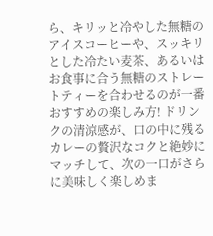ら、キリッと冷やした無糖のアイスコーヒーや、スッキリとした冷たい麦茶、あるいはお食事に合う無糖のストレートティーを合わせるのが一番おすすめの楽しみ方! ドリンクの清涼感が、口の中に残るカレーの贅沢なコクと絶妙にマッチして、次の一口がさらに美味しく楽しめま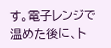す。電子レンジで温めた後に、ト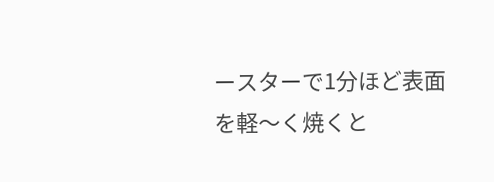ースターで1分ほど表面を軽〜く焼くと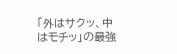「外はサクッ、中はモチッ」の最強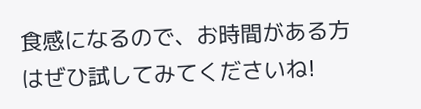食感になるので、お時間がある方はぜひ試してみてくださいね!